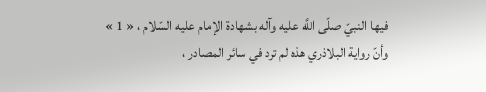فيها النبيّ صلّى اللَّه عليه وآله بشهادة الإمام عليه السّلام ، « 1 » وأنّ رواية البلاذري هذه لم ترد في سائر المصادر ،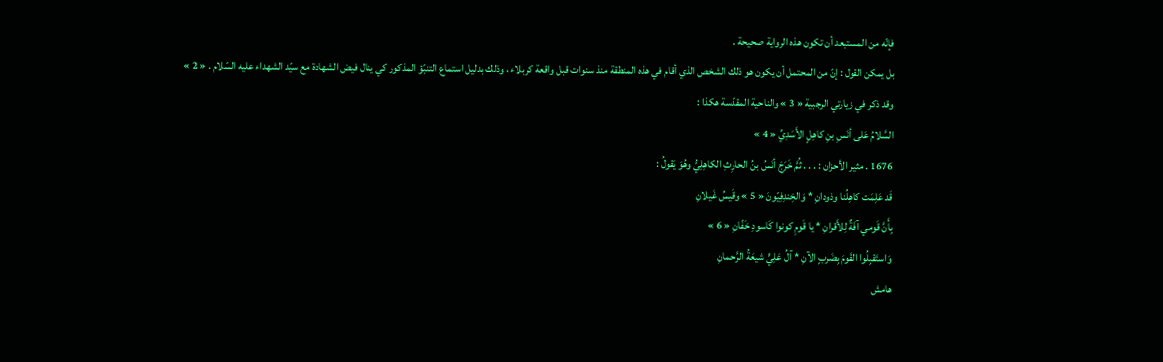فإنّه من المستبعد أن تكون هذه الرواية صحيحة .
بل يمكن القول : إنّ من المحتمل أن يكون هو ذلك الشخص الذي أقام في هذه المنطقة منذ سنوات قبل واقعة كربلاء ، وذلك بدليل استماع التنبّؤ المذكور كي ينال فيض الشهادة مع سيّد الشهداء عليه السّلام . « 2 »
وقد ذكر في زيارتي الرجبية « 3 » والناحية المقدّسة هكذا :
السَّلامُ عَلى أنَسِ بنِ كاهِلٍ الأَسَدِيِّ « 4 »
1676 . مثير الأحزان : . . . ثُمَّ خَرَجَ أنَسُ بنُ الحارِثِ الكاهِلِيُّ وهُوَ يَقولُ :
قَد عَلِمَت كاهِلُنا وذودانِ * وَالخِندِفِيّونَ « 5 » وقَيسُ غَيلانِ
بِأَنَّ قَومي آفَةٌ لِلأَقرانِ * يا قَومِ كونوا كَاسودِ خَفّانِ « 6 »
وَاستَقبِلُوا القَومَ بِضَربٍ الآنِ * آلُ عَلِيٍّ شيعَةُ الرَّحمانِ
هامش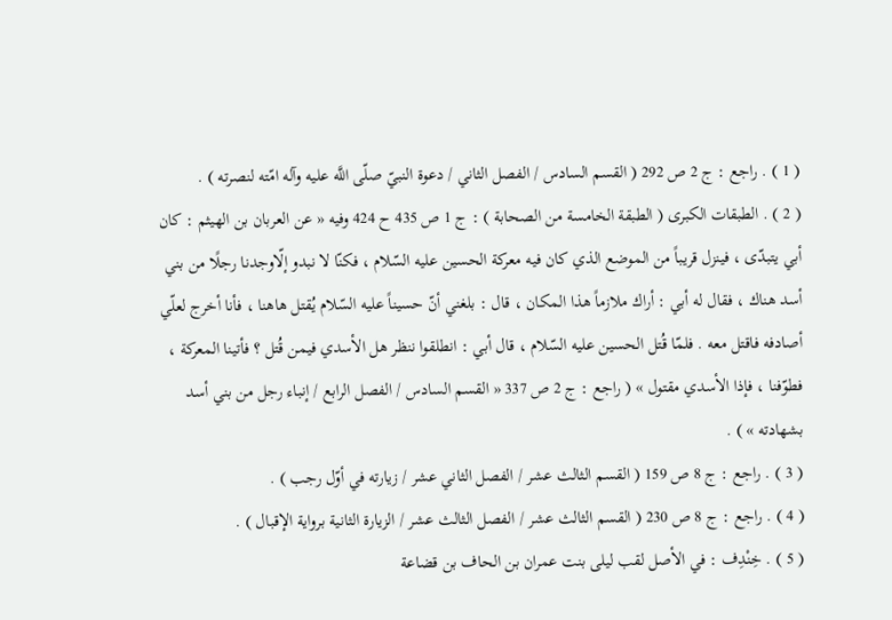( 1 ) . راجع : ج 2 ص 292 ( القسم السادس / الفصل الثاني / دعوة النبيّ صلّى اللَّه عليه وآله امّته لنصرته ) .
( 2 ) . الطبقات الكبرى ( الطبقة الخامسة من الصحابة ) : ج 1 ص 435 ح 424 وفيه « عن العربان بن الهيثم : كان أبي يتبدّى ، فينزل قريباً من الموضع الذي كان فيه معركة الحسين عليه السّلام ، فكنّا لا نبدو إلّاوجدنا رجلًا من بني أسد هناك ، فقال له أبي : أراك ملازماً هذا المكان ، قال : بلغني أنّ حسيناً عليه السّلام يُقتل هاهنا ، فأنا أخرج لعلّي أصادفه فاقتل معه . فلمّا قُتل الحسين عليه السّلام ، قال أبي : انطلقوا ننظر هل الأسدي فيمن قُتل ؟ فأتينا المعركة ، فطوّفنا ، فإذا الأسدي مقتول » ( راجع : ج 2 ص 337 « القسم السادس / الفصل الرابع / إنباء رجل من بني أسد بشهادته » ) .
( 3 ) . راجع : ج 8 ص 159 ( القسم الثالث عشر / الفصل الثاني عشر / زيارته في أوّل رجب ) .
( 4 ) . راجع : ج 8 ص 230 ( القسم الثالث عشر / الفصل الثالث عشر / الزيارة الثانية برواية الإقبال ) .
( 5 ) . خِنْدِف : في الأصل لقب ليلى بنت عمران بن الحاف بن قضاعة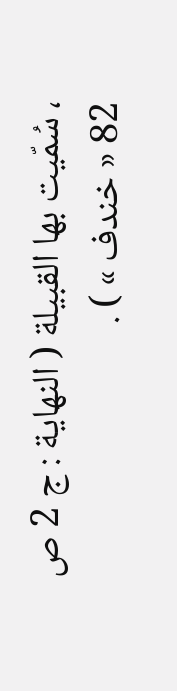، سُمّيت بها القبيلة ( النهاية : ج 2 ص 82 « خندف » ) .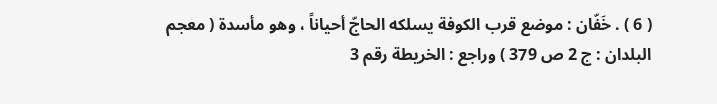( 6 ) . خَفّان : موضع قرب الكوفة يسلكه الحاجّ أحياناً ، وهو مأسدة ( معجم البلدان : ج 2 ص 379 ) وراجع : الخريطة رقم 3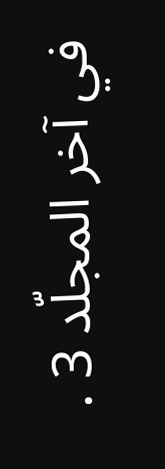في آخر المجلّد 3 .